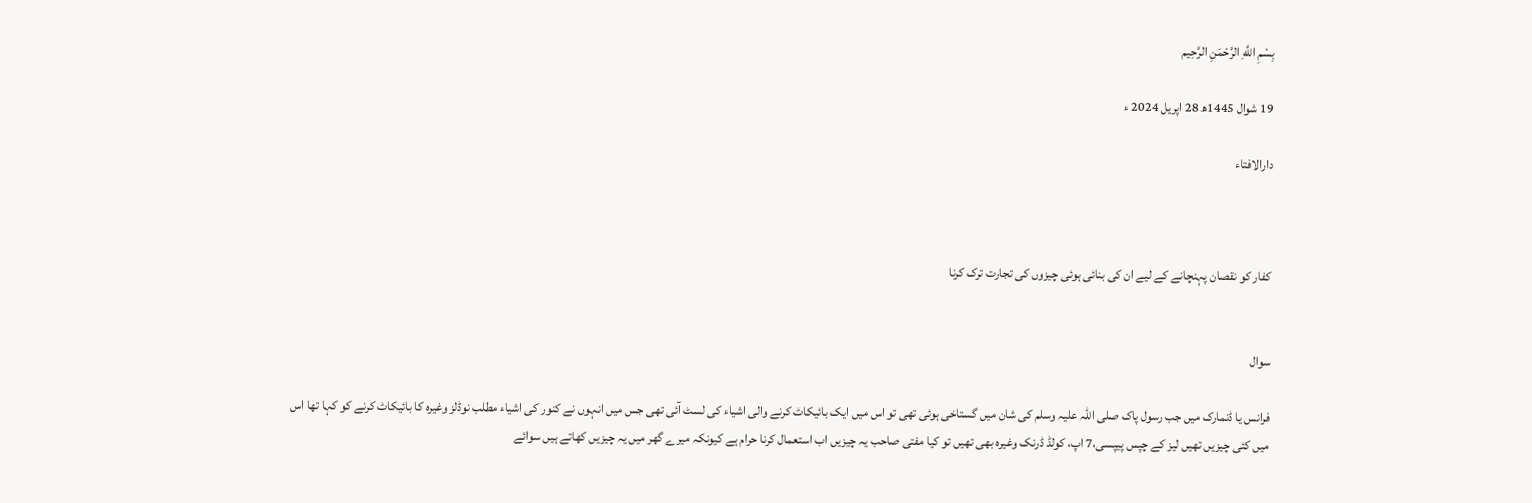بِسْمِ اللَّهِ الرَّحْمَنِ الرَّحِيم

19 شوال 1445ھ 28 اپریل 2024 ء

دارالافتاء



کفار کو نقصان پہنچانے کے لیے ان کی بنائی ہوئی چیزوں کی تجارت ترک کرنا


سوال

فرانس یا ڈنمارک میں جب رسول پاک صلی اللہ علیہ وسلم کی شان میں گستاخی ہوئی تھی تو اس میں ایک بائیکاٹ کرنے والی اشیاء کی لسٹ آئی تھی جس میں انہوں نے کنور کی اشیاء مطلب نوڈلز وغیرہ کا بائیکاٹ کرنے کو کہا تھا اس میں کئی چیزیں تھیں لیز کے چپس پیپسی،7 اپ، کولڈ ڈرنک وغیرہ بھی تھیں تو کیا مفتی صاحب یہ چیزیں اب استعمال کرنا حرام ہے کیونکہ میرے گھر میں یہ چیزیں کھاتے ہیں سوائے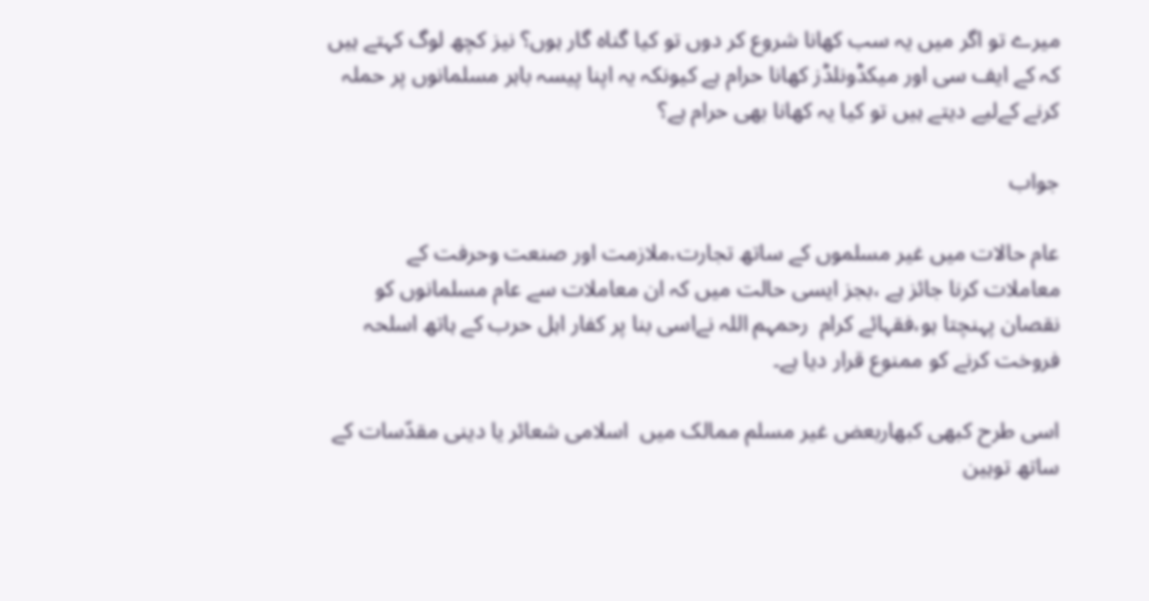میرے تو اگر میں یہ سب کھانا شروع کر دوں تو کیا گناہ گار ہوں؟ نیز کچھ لوگ کہتے ہیں کہ کے ایف سی اور میکڈونلڈز کھانا حرام ہے کیونکہ یہ اپنا پیسہ باہر مسلمانوں پر حملہ کرنے کےلیے دیتے ہیں تو کیا یہ کھانا بھی حرام ہے؟

جواب

عام حالات میں غیر مسلموں کے ساتھ تجارت،ملازمت اور صنعت وحرفت کے معاملات کرنا جائز ہے ،بجز ایسی حالت میں کہ ان معاملات سے عام مسلمانوں کو نقصان پہنچتا ہو،فقہائے کرام  رحمہم اللہ نےاسی بنا پر کفار اہل حرب کے ہاتھ اسلحہ فروخت کرنے کو ممنوع قرار دیا ہے۔

اسی طرح کبھی کبھاربعض غیر مسلم ممالک میں  اسلامی شعائر یا دینی مقدّسات کے ساتھ توہین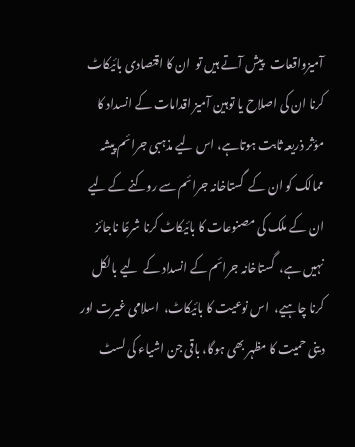آمیزواقعات   پیش آتے ہیں تو  ان کا اقتصادی بائیکاٹ کرنا ان کی اصلاح یا توہین آمیز اقدامات کے انسداد کا مؤثر ذریعہ ثابت ہوتاہے، اس لیے مذہبی جرائم پیشہ ممالک کو ان کے  گستاخانہ جرائم سے روکنے کے لیے ان کے ملک کی مصنوعات کا بائیکاٹ کرنا شرعًا ناجائز  نہیں ہے،  گستاخانہ جرائم کے انسداد کے  لیے بالکل کرنا چاہیے،  اس نوعیت کا بائیکاٹ،  اسلامی غیرت اور دینی حمیت کا مظہر بھی ہوگا، باقی جن اشیاء کی لسٹ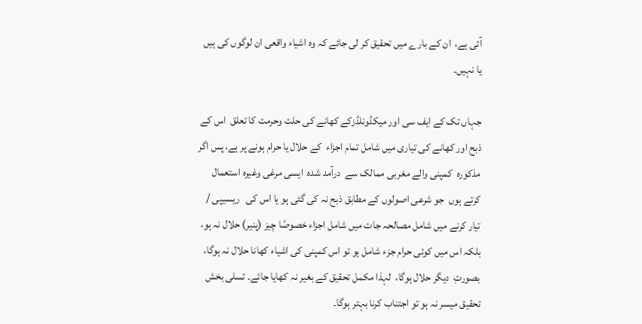آئی ہے،  ان کے بارے میں تحقیق کر لی جائے کہ وہ اشیاء واقعی ان لوگوں کی ہیں یا نہیں۔

جہاں تک کے ایف سی اور میکڈونلڈزکے کھانے کی حلت وحرمت کا تعلق  اس کے ذبح اور کھانے کی تیاری میں شامل تمام اجزاء  کے حلال یا حرام ہونے پر ہے، پس اگر مذکورہ  کمپنی والے مغربی ممالک سے  درآمد شدہ  ایسی مرغی وغیرہ استعمال کرتے ہوں  جو شرعی اصولوں کے مطابق ذبح نہ کی گئی ہو یا اس کی   ریسیپی / تیار کرنے میں شامل مصالحہ جات میں شامل اجزاء خصوصًا چیز (پنیر) حلال نہ ہو، بلکہ اس میں کوئی حرام جزء شامل ہو تو اس کمپنی کی اشیاء کھانا حلال نہ ہوگا، بصورتِ  دیگر حلال ہوگا،  لہذا مکمل تحقیق کے بغیر نہ کھایا جائے۔ تسلی بخش تحقیق میسر نہ ہو تو اجتناب کرنا بہتر ہوگا۔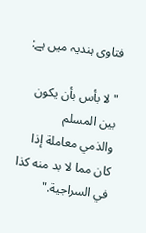فتاوی ہندیہ میں ہے:

"لا بأس بأن يكون بين المسلم والذمي ‌معاملة إذا كان مما لا بد منه كذا في السراجية."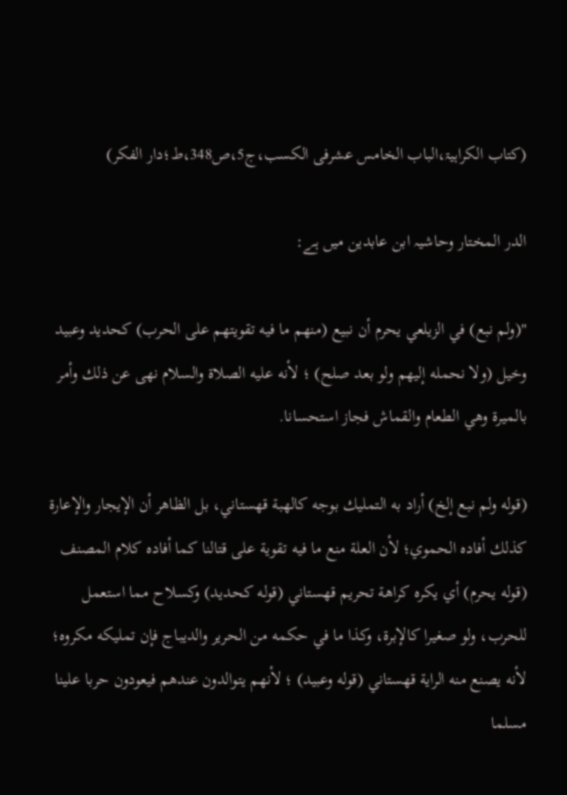(کتاب الکراہیۃ،الباب الخامس عشرفی الکسب،ج5،ص348،ط؛دار الفکر)

الدر المختار وحاشیہ ابن عابدین میں ہے:

"(ولم نبع) في الزيلعي يحرم أن نبيع (منهم ما فيه تقويتهم على الحرب) كحديد وعبيد وخيل (ولا نحمله إليهم ولو بعد صلح) ؛ لأنه عليه الصلاة والسلام نهى عن ذلك وأمر بالميرة وهي الطعام والقماش فجاز استحسانا.

(قوله ولم نبع إلخ) أراد به التمليك بوجه كالهبة قهستاني، بل الظاهر أن الإيجار والإعارة كذلك أفاده الحموي؛ لأن العلة منع ما فيه تقوية على قتالنا كما أفاده كلام المصنف (قوله يحرم) أي يكره كراهة تحريم قهستاني (قوله كحديد) وكسلاح مما استعمل للحرب، ولو صغيرا كالإبرة، وكذا ما في حكمه من الحرير والديباج فإن تمليكه مكروه؛ لأنه يصنع منه الراية قهستاني (قوله وعبيد) ؛ لأنهم يتوالدون عندهم فيعودون حربا علينا مسلما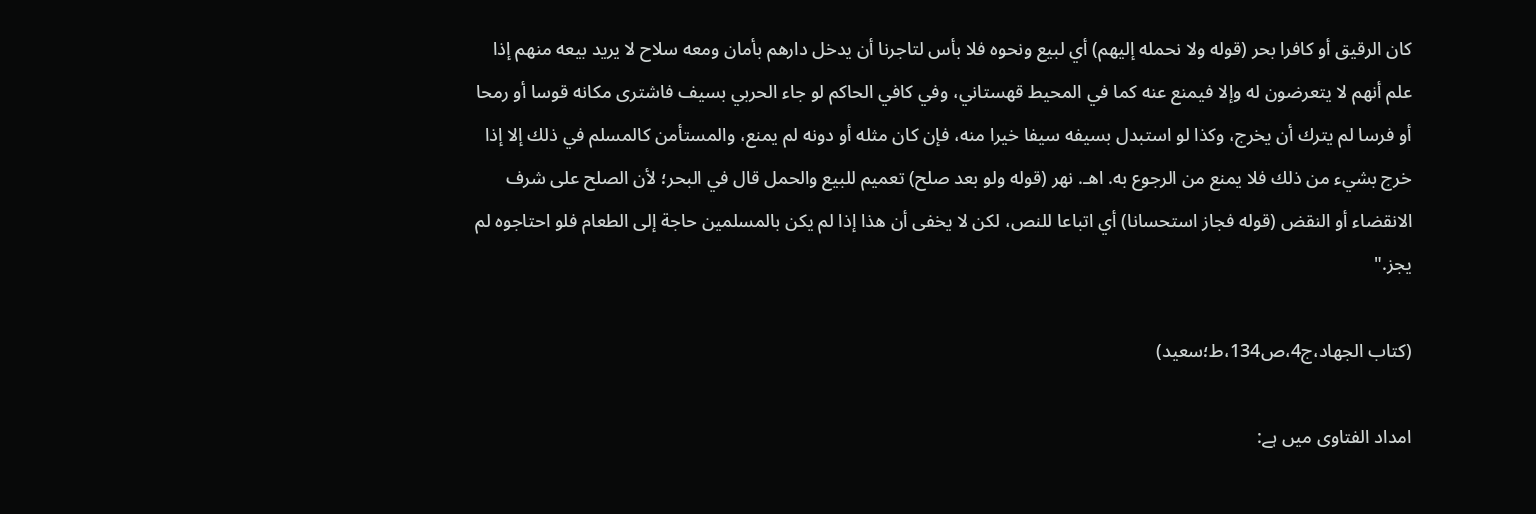كان الرقيق أو كافرا بحر (قوله ولا نحمله إليهم) أي لبيع ونحوه فلا بأس لتاجرنا أن يدخل دارهم بأمان ومعه ‌سلاح لا يريد بيعه منهم إذا علم أنهم لا يتعرضون له وإلا فيمنع عنه كما في المحيط قهستاني، وفي كافي الحاكم لو جاء الحربي بسيف فاشترى مكانه قوسا أو رمحا أو فرسا لم يترك أن يخرج، وكذا لو استبدل بسيفه سيفا خيرا منه، فإن كان مثله أو دونه لم يمنع، والمستأمن كالمسلم في ذلك إلا إذا خرج بشيء من ذلك فلا يمنع من الرجوع به. اهـ. نهر (قوله ولو بعد صلح) تعميم للبيع والحمل قال في البحر؛ لأن الصلح على شرف الانقضاء أو النقض (قوله فجاز استحسانا) أي اتباعا للنص، لكن لا يخفى أن هذا إذا لم يكن بالمسلمين حاجة إلى الطعام فلو احتاجوه لم يجز."

(کتاب الجھاد،ج4،ص134،ط؛سعید)

امداد الفتاوی میں ہے: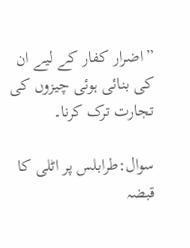”اضرار کفار کے لیے ان کی بنائی ہوئی چیزوں کی تجارت ترک کرنا۔

سوال:طرابلس پر اٹلی کا قبضہ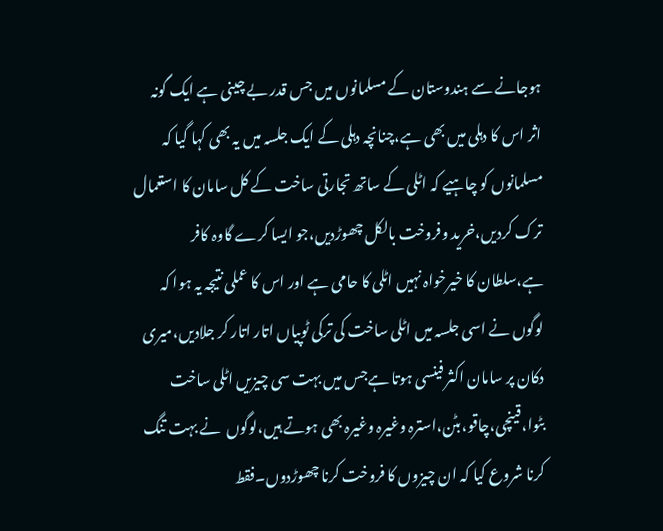ہوجانے سے ہندوستان کے مسلمانوں میں جس قدر بے چینی ہے ایک گونہ اثر اس کا دہلی میں بھی ہے،چنانچہ دہلی کے ایک جلسہ میں یہ بھی کہا گیا کہ مسلمانوں کو چاہیے کہ اٹلی کے ساتھ تجارتی ساخت کے کل سامان کا استعمال ترک کردیں،خرید وفروخت بالکل چھوڑدیں،جو ایسا کرے گاوہ کافر ہے،سلطان کا خیرخواہ نہیں اٹلی کا حامی ہے اور اس کا عملی نتیجہ یہ ہوا کہ لوگوں نے اسی جلسہ میں اٹلی ساخت کی ترکی ٹوپیاں اتار اتار کر جلادیں،میری دکان پر سامان اکثر فینسی ہوتا ہےجس میں بہت سی چیزیں اٹلی ساخت بٹوا،قینچی،چاقو،بٹن،استرہ وغیرہ وغیرہ بھی ہوتے ہیں،لوگوں  نے بہت تنگ کرنا شروع کیا کہ ان چیزوں کا فروخت کرنا چھوڑدوں۔فقط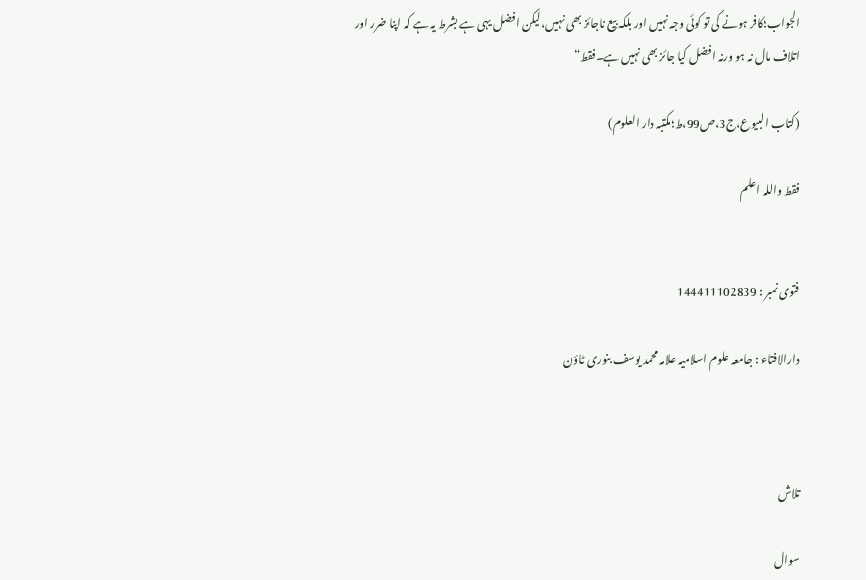الجواب؛کافر ہونے کی تو کوئی وجہ نہیں اور بلکہ بیع ناجائز بھی نہیں،لیکن افضل یہی ہے بشرط یہ ہے کہ اپنا ضرر اور اتلاف مال نہ ہو ورنہ افضل کیا جائز بھی نہیں ہے۔فقط“

(کتاب البیوع،ج3،ص99،ط؛مکتبہ دار العلوم)

فقط واللہ اعلم


فتوی نمبر : 144411102839

دارالافتاء : جامعہ علوم اسلامیہ علامہ محمد یوسف بنوری ٹاؤن



تلاش

سوال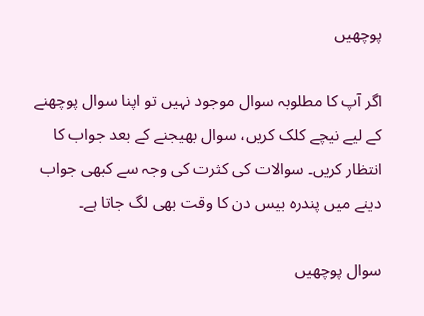پوچھیں

اگر آپ کا مطلوبہ سوال موجود نہیں تو اپنا سوال پوچھنے کے لیے نیچے کلک کریں، سوال بھیجنے کے بعد جواب کا انتظار کریں۔ سوالات کی کثرت کی وجہ سے کبھی جواب دینے میں پندرہ بیس دن کا وقت بھی لگ جاتا ہے۔

سوال پوچھیں